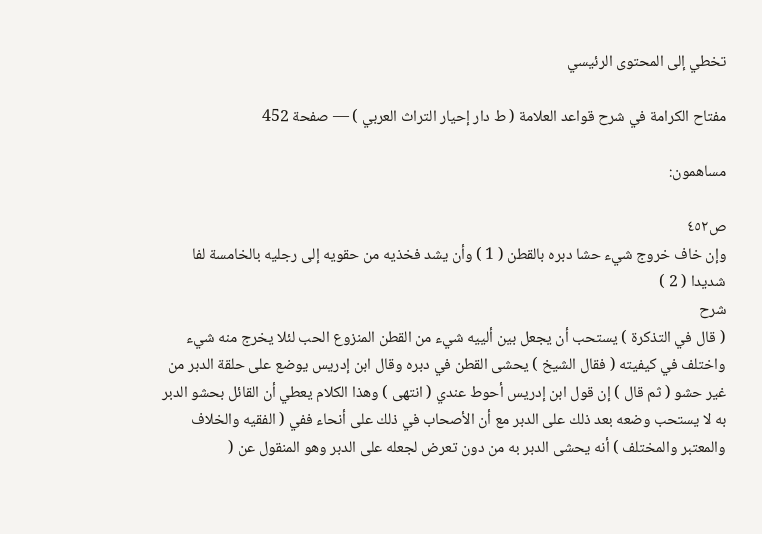تخطي إلى المحتوى الرئيسي

مفتاح الكرامة في شرح قواعد العلامة ( ط دار إحيار التراث العربي ) — صفحة 452

مساهمون:

ص٤٥٢
وإن خاف خروج شيء حشا دبره بالقطن ( 1 ) وأن يشد فخذيه من حقويه إلى رجليه بالخامسة لفا شديدا ( 2 )
شرح
( قال في التذكرة ) يستحب أن يجعل بين ألييه شيء من القطن المنزوع الحب لئلا يخرج منه شيء واختلف في كيفيته ( فقال الشيخ ) يحشى القطن في دبره وقال ابن إدريس يوضع على حلقة الدبر من غير حشو ( ثم قال ) إن قول ابن إدريس أحوط عندي ( انتهى ) وهذا الكلام يعطي أن القائل بحشو الدبر به لا يستحب وضعه بعد ذلك على الدبر مع أن الأصحاب في ذلك على أنحاء ففي ( الفقيه والخلاف والمعتبر والمختلف ) أنه يحشى الدبر به من دون تعرض لجعله على الدبر وهو المنقول عن (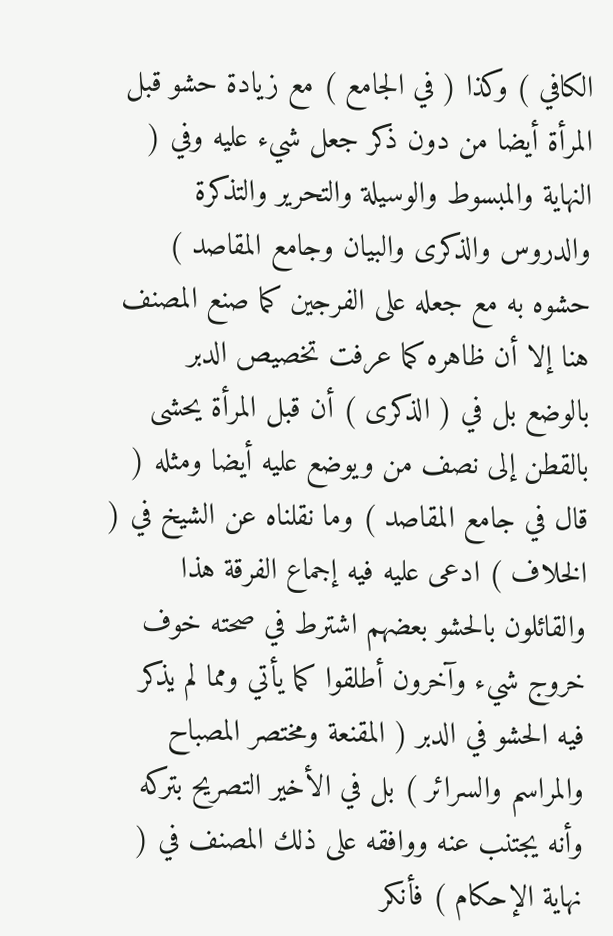الكافي ) وكذا ( في الجامع ) مع زيادة حشو قبل المرأة أيضا من دون ذكر جعل شيء عليه وفي ( النهاية والمبسوط والوسيلة والتحرير والتذكرة والدروس والذكرى والبيان وجامع المقاصد ) حشوه به مع جعله على الفرجين كما صنع المصنف هنا إلا أن ظاهره كما عرفت تخصيص الدبر بالوضع بل في ( الذكرى ) أن قبل المرأة يحشى بالقطن إلى نصف من ويوضع عليه أيضا ومثله ( قال في جامع المقاصد ) وما نقلناه عن الشيخ في ( الخلاف ) ادعى عليه فيه إجماع الفرقة هذا والقائلون بالحشو بعضهم اشترط في صحته خوف خروج شيء وآخرون أطلقوا كما يأتي ومما لم يذكر فيه الحشو في الدبر ( المقنعة ومختصر المصباح والمراسم والسرائر ) بل في الأخير التصريح بتركه وأنه يجتنب عنه ووافقه على ذلك المصنف في ( نهاية الإحكام ) فأنكر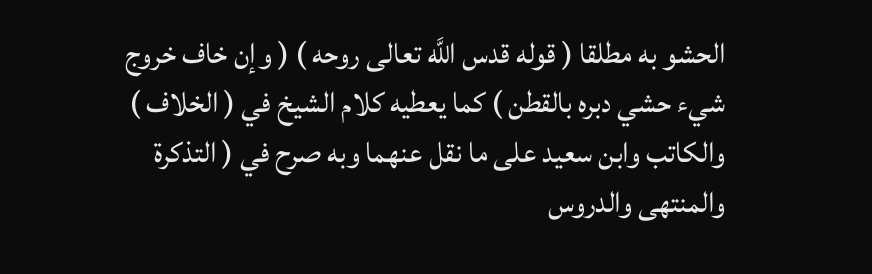الحشو به مطلقا ( قوله قدس اللَّه تعالى روحه ) ( وإن خاف خروج شيء حشي دبره بالقطن ) كما يعطيه كلام الشيخ في ( الخلاف ) والكاتب وابن سعيد على ما نقل عنهما وبه صرح في ( التذكرة والمنتهى والدروس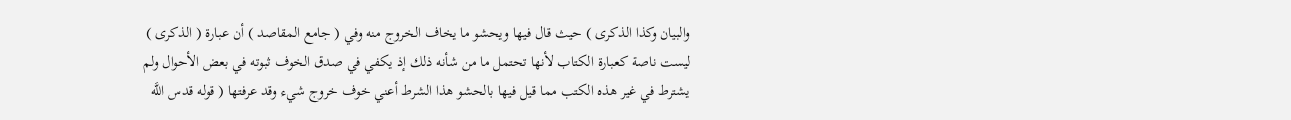والبيان وكذا الذكرى ) حيث قال فيها ويحشو ما يخاف الخروج منه وفي ( جامع المقاصد ) أن عبارة ( الذكرى ) ليست ناصة كعبارة الكتاب لأنها تحتمل ما من شأنه ذلك إذ يكفي في صدق الخوف ثبوته في بعض الأحوال ولم يشترط في غير هذه الكتب مما قيل فيها بالحشو هذا الشرط أعني خوف خروج شيء وقد عرفتها ( قوله قدس اللَّه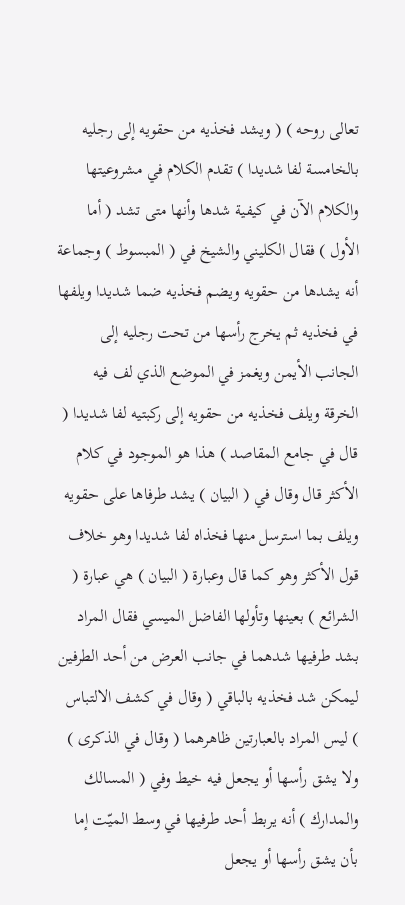تعالى روحه ) ( ويشد فخذيه من حقويه إلى رجليه بالخامسة لفا شديدا ) تقدم الكلام في مشروعيتها والكلام الآن في كيفية شدها وأنها متى تشد ( أما الأول ) فقال الكليني والشيخ في ( المبسوط ) وجماعة أنه يشدها من حقويه ويضم فخذيه ضما شديدا ويلفها في فخذيه ثم يخرج رأسها من تحت رجليه إلى الجانب الأيمن ويغمز في الموضع الذي لف فيه الخرقة ويلف فخذيه من حقويه إلى ركبتيه لفا شديدا ( قال في جامع المقاصد ) هذا هو الموجود في كلام الأكثر قال وقال في ( البيان ) يشد طرفاها على حقويه ويلف بما استرسل منها فخذاه لفا شديدا وهو خلاف قول الأكثر وهو كما قال وعبارة ( البيان ) هي عبارة ( الشرائع ) بعينها وتأولها الفاضل الميسي فقال المراد بشد طرفيها شدهما في جانب العرض من أحد الطرفين ليمكن شد فخذيه بالباقي ( وقال في كشف الالتباس ) ليس المراد بالعبارتين ظاهرهما ( وقال في الذكرى ) ولا يشق رأسها أو يجعل فيه خيط وفي ( المسالك والمدارك ) أنه يربط أحد طرفيها في وسط الميّت إما بأن يشق رأسها أو يجعل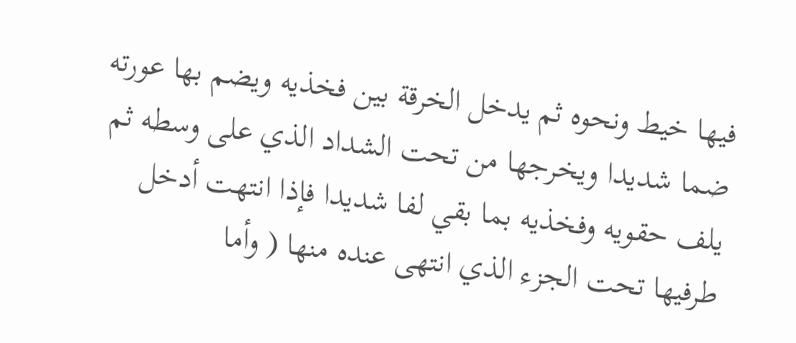فيها خيط ونحوه ثم يدخل الخرقة بين فخذيه ويضم بها عورته ضما شديدا ويخرجها من تحت الشداد الذي على وسطه ثم يلف حقويه وفخذيه بما بقي لفا شديدا فإذا انتهت أدخل طرفيها تحت الجزء الذي انتهى عنده منها ( وأما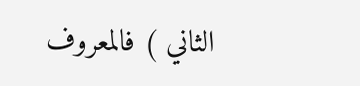الثاني ) فالمعروف